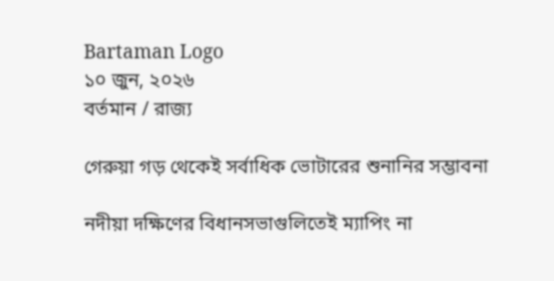Bartaman Logo
১০ জুন, ২০২৬
বর্তমান / রাজ্য

গেরুয়া গড় থেকেই সর্বাধিক ভোটারের শুনানির সম্ভাবনা

নদীয়া দক্ষিণের বিধানসভাগুলিতেই ম্যাপিং না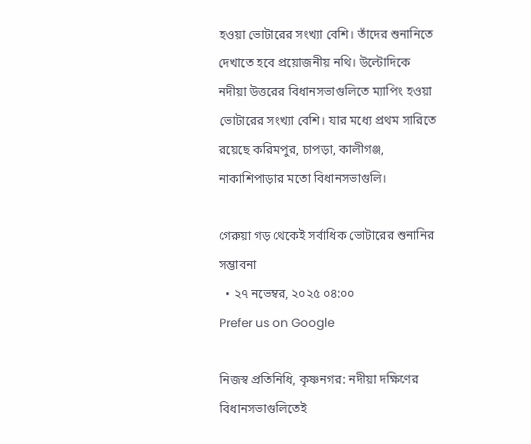হওয়া ভোটারের সংখ্যা বেশি। তাঁদের শুনানিতে দেখাতে হবে প্রয়োজনীয় নথি। উল্টোদিকে নদীয়া উত্তরের বিধানসভাগুলিতে ম্যাপিং হওয়া ভোটারের সংখ্যা বেশি। যার মধ্যে প্রথম সারিতে রয়েছে করিমপুর, চাপড়া, কালীগঞ্জ, নাকাশিপাড়ার মতো বিধানসভাগুলি।

গেরুয়া গড় থেকেই সর্বাধিক ভোটারের শুনানির সম্ভাবনা
  • ২৭ নভেম্বর, ২০২৫ ০৪:০০
Prefer us on Google

নিজস্ব প্রতিনিধি, কৃষ্ণনগর: নদীয়া দক্ষিণের বিধানসভাগুলিতেই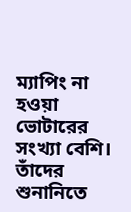ম্যাপিং না হওয়া ভোটারের সংখ্যা বেশি। তাঁদের শুনানিতে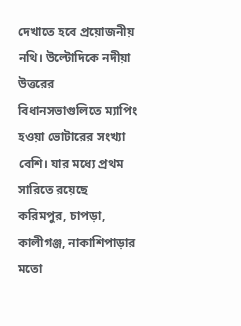দেখাতে হবে প্রয়োজনীয় নথি। উল্টোদিকে নদীয়া উত্তরের বিধানসভাগুলিতে ম্যাপিং হওয়া ভোটারের সংখ্যা বেশি। যার মধ্যে প্রথম সারিতে রয়েছে করিমপুর, চাপড়া, কালীগঞ্জ, নাকাশিপাড়ার মতো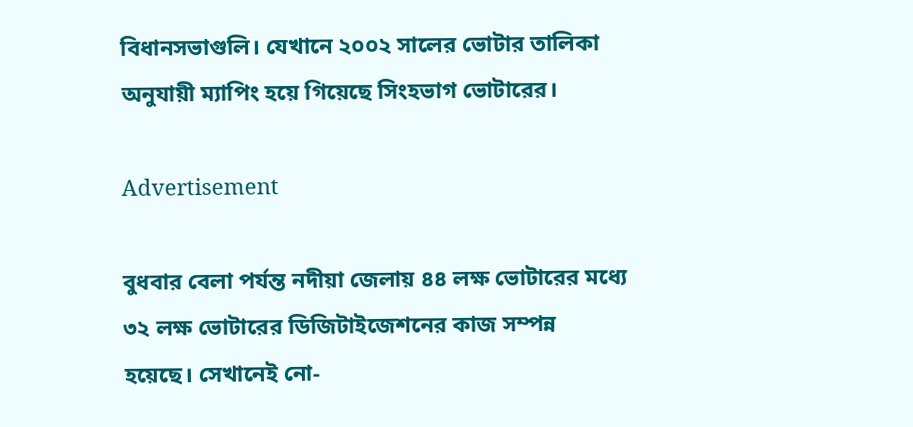বিধানসভাগুলি। যেখানে ২০০২ সালের ভোটার তালিকা অনুযায়ী ম্যাপিং হয়ে গিয়েছে সিংহভাগ ভোটারের।

Advertisement

বুধবার বেলা পর্যন্ত নদীয়া জেলায় ৪৪ লক্ষ ভোটারের মধ্যে ৩২ লক্ষ ভোটারের ডিজিটাইজেশনের কাজ সম্পন্ন হয়েছে। সেখানেই নো-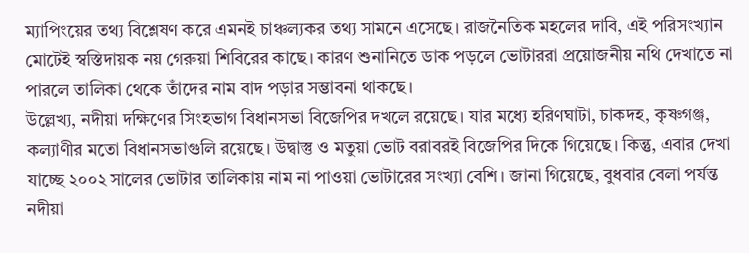ম্যাপিংয়ের তথ্য বিশ্লেষণ করে এমনই চাঞ্চল্যকর তথ্য সামনে এসেছে।‌ রাজনৈতিক মহলের দাবি, এই পরিসংখ্যান মোটেই স্বস্তিদায়ক নয় গেরুয়া শিবিরের কাছে। কারণ শুনানিতে ডাক পড়লে ভোটাররা প্রয়োজনীয় নথি দেখাতে না পারলে তালিকা থেকে তাঁদের নাম বাদ পড়ার সম্ভাবনা থাকছে।
উল্লেখ্য, নদীয়া দক্ষিণের সিংহভাগ বিধানসভা বিজেপির দখলে রয়েছে। যার মধ্যে হরিণঘাটা, চাকদহ, কৃষ্ণগঞ্জ, কল্যাণীর মতো বিধানসভাগুলি রয়েছে। উদ্বাস্তু ও মতুয়া ভোট বরাবরই বিজেপির দিকে গিয়েছে। কিন্তু, এবার দেখা যাচ্ছে ২০০২ সালের ভোটার তালিকায় নাম না পাওয়া ভোটারের সংখ্যা বেশি।‌ জানা গিয়েছে, বুধবার বেলা পর্যন্ত নদীয়া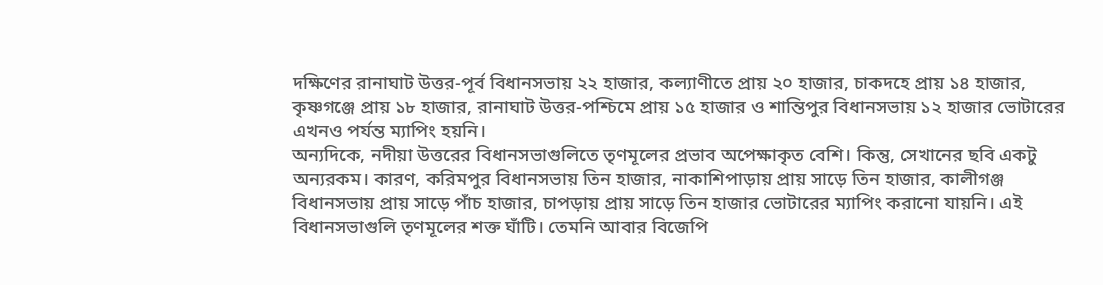দক্ষিণের রানাঘাট উত্তর-পূর্ব বিধানসভায় ২২ হাজার, কল্যাণীতে প্রায় ২০ হাজার, চাকদহে প্রায় ১৪ হাজার, কৃষ্ণগঞ্জে প্রায় ১৮ হাজার, রানাঘাট উত্তর-পশ্চিমে প্রায় ১৫ হাজার ও শান্তিপুর বিধানসভায় ১২ হাজার ভোটারের এখনও পর্যন্ত ম্যাপিং হয়নি।
অন্যদিকে, নদীয়া উত্তরের বিধানসভাগুলিতে তৃণমূলের প্রভাব অপেক্ষাকৃত বেশি। কিন্তু, সেখানের ছবি একটু অন্যরকম। কারণ, করিমপুর বিধানসভায় তিন হাজার, নাকাশিপাড়ায় প্রায় সাড়ে তিন হাজার, কালীগঞ্জ বিধানসভায় প্রায় সাড়ে পাঁচ হাজার, চাপড়ায় প্রায় সাড়ে তিন হাজার ভোটারের ম্যাপিং করানো যায়নি। এই বিধানসভাগুলি তৃণমূলের শক্ত ঘাঁটি। তেমনি আবার বিজেপি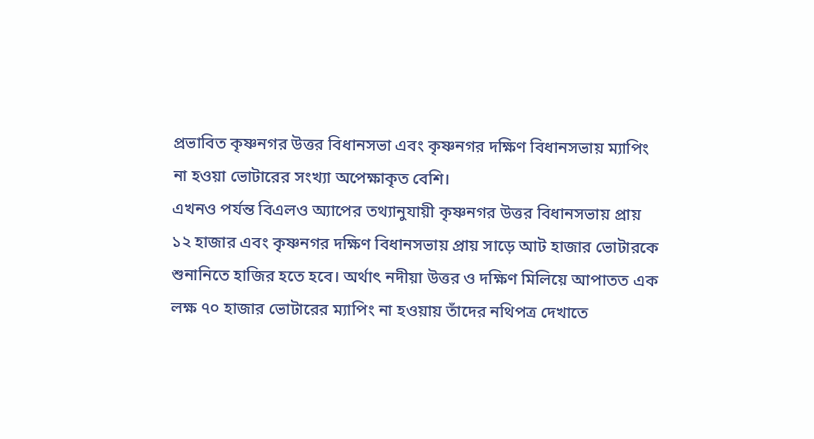প্রভাবিত কৃষ্ণনগর উত্তর বিধানসভা এবং কৃষ্ণনগর দক্ষিণ বিধানসভায় ম্যাপিং না হওয়া ভোটারের সংখ্যা অপেক্ষাকৃত বেশি।‌
এখনও পর্যন্ত বিএলও অ্যাপের তথ্যানুযায়ী কৃষ্ণনগর উত্তর বিধানসভায় প্রায় ১২ হাজার এবং কৃষ্ণনগর দক্ষিণ বিধানসভায় প্রায় সাড়ে আট হাজার ভোটারকে শুনানিতে হাজির হতে হবে। অর্থাৎ নদীয়া উত্তর ও দক্ষিণ‌ মিলিয়ে আপাতত এক লক্ষ ৭০ হাজার ভোটারের ম্যাপিং না হওয়ায় তাঁদের নথিপত্র দেখাতে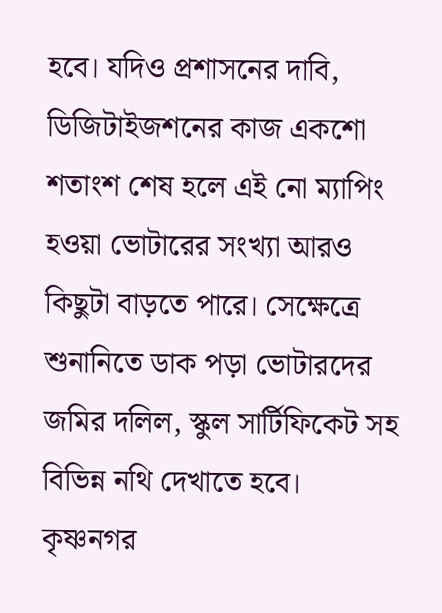হবে।‌ যদিও প্রশাসনের দাবি, ডিজিটাইজশনের কাজ একশো শতাংশ শেষ হলে এই নো ম্যাপিং হওয়া ভোটারের সংখ্যা আরও কিছুটা বাড়তে পারে। সেক্ষেত্রে শুনানিতে ডাক পড়া ভোটারদের জমির দলিল, স্কুল সার্টিফিকেট সহ বিভিন্ন নথি দেখাতে হবে।‌
কৃষ্ণনগর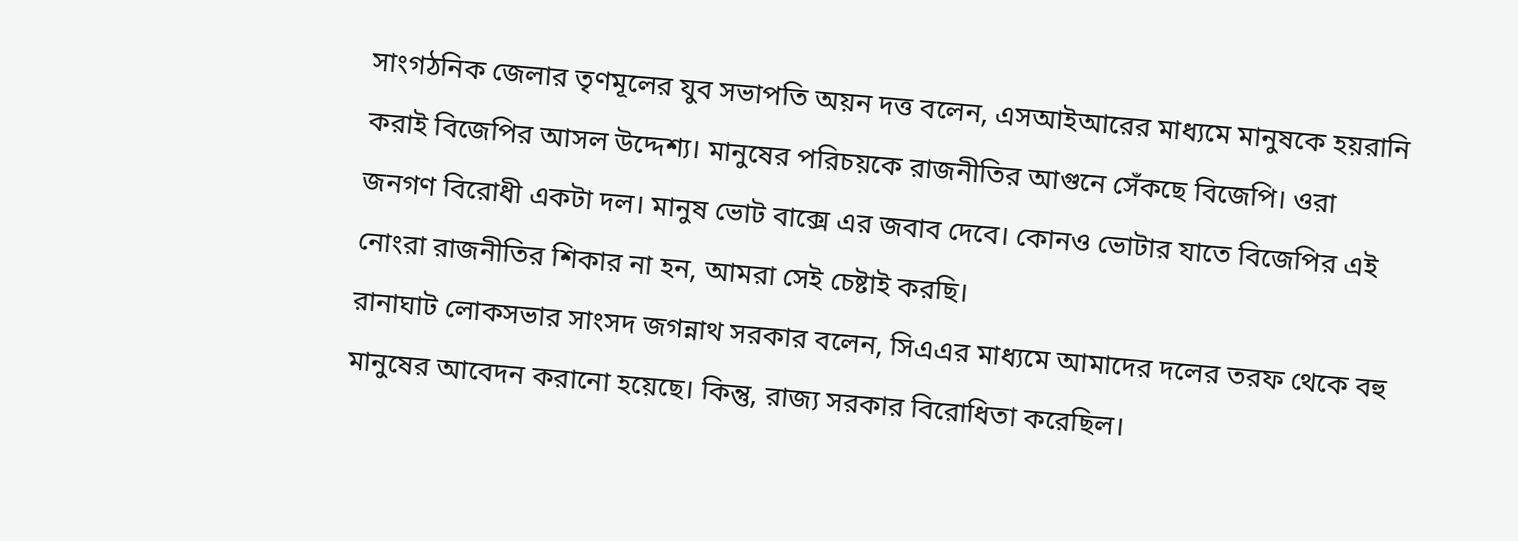সাংগঠনিক জেলার তৃণমূলের যুব সভাপতি অয়ন দত্ত বলেন, এসআইআরের মাধ্যমে মানুষকে হয়রানি করাই বিজেপির আসল উদ্দেশ্য। মানুষের পরিচয়কে রাজনীতির আগুনে সেঁকছে বিজেপি। ওরা জনগণ বিরোধী একটা দল। মানুষ ভোট বাক্সে এর জবাব দেবে। কোনও ভোটার যাতে বিজেপির এই নোংরা রাজনীতির শিকার না হন, আমরা সেই চেষ্টাই করছি।
রানাঘাট লোকসভার সাংসদ জগন্নাথ সরকার বলেন, সিএএর মাধ্যমে আমাদের দলের তরফ থেকে বহু মানুষের আবেদন করানো হয়েছে। কিন্তু, রাজ্য সরকার বিরোধিতা করেছিল।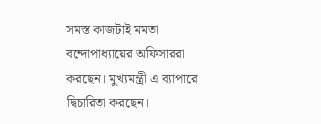সমস্ত কাজটাই মমতা বন্দোপাধ্যায়ের অফিসাররা করছেন। মুখ্যমন্ত্রী এ ব্যাপারে দ্বিচারিতা করছেন।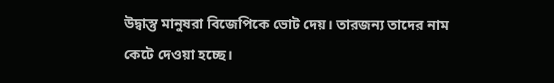উদ্বাস্তু মানুষরা বিজেপিকে ভোট দেয়। তারজন্য তাদের নাম কেটে দেওয়া হচ্ছে।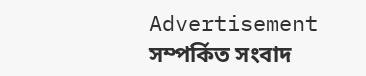Advertisement
সম্পর্কিত সংবাদ